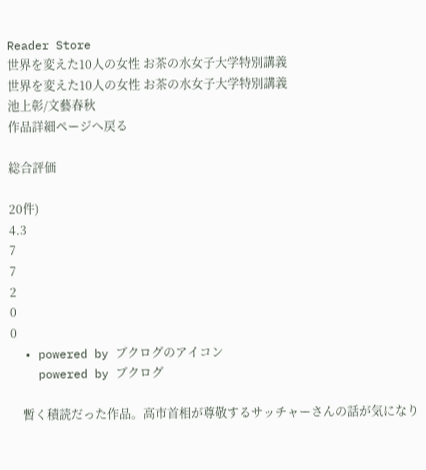Reader Store
世界を変えた10人の女性 お茶の水女子大学特別講義
世界を変えた10人の女性 お茶の水女子大学特別講義
池上彰/文藝春秋
作品詳細ページへ戻る

総合評価

20件)
4.3
7
7
2
0
0
  • powered by ブクログのアイコン
    powered by ブクログ

    暫く積読だった作品。高市首相が尊敬するサッチャーさんの話が気になり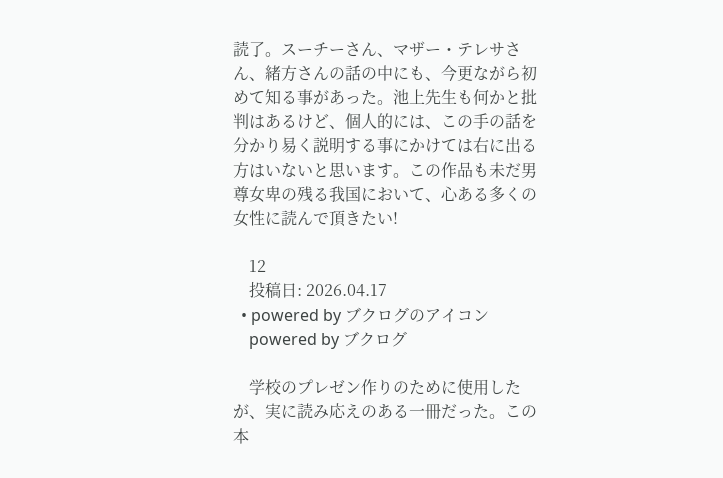読了。スーチーさん、マザー・テレサさん、緒方さんの話の中にも、今更ながら初めて知る事があった。池上先生も何かと批判はあるけど、個人的には、この手の話を分かり易く説明する事にかけては右に出る方はいないと思います。この作品も未だ男尊女卑の残る我国において、心ある多くの女性に読んで頂きたい!

    12
    投稿日: 2026.04.17
  • powered by ブクログのアイコン
    powered by ブクログ

    学校のプレゼン作りのために使用したが、実に読み応えのある一冊だった。この本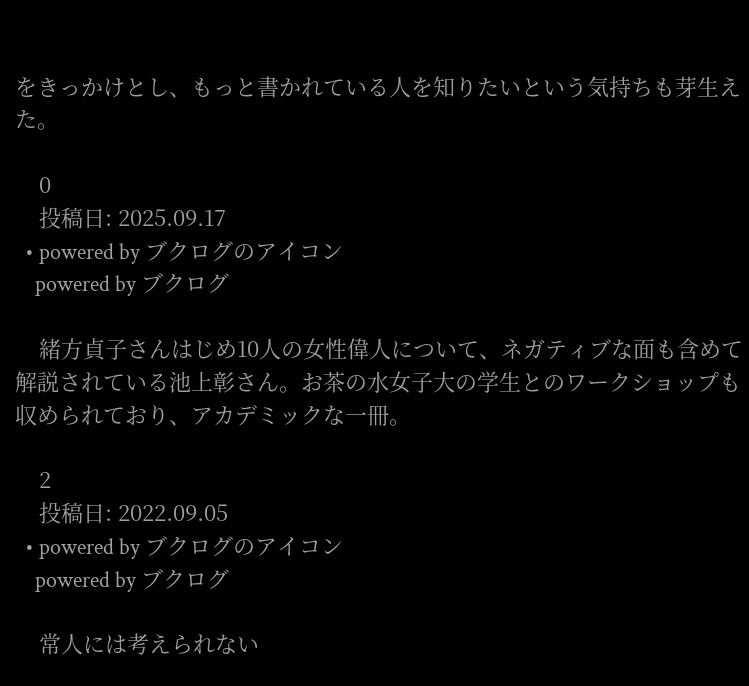をきっかけとし、もっと書かれている人を知りたいという気持ちも芽生えた。

    0
    投稿日: 2025.09.17
  • powered by ブクログのアイコン
    powered by ブクログ

    緒方貞子さんはじめ10人の女性偉人について、ネガティブな面も含めて解説されている池上彰さん。お茶の水女子大の学生とのワークショップも収められており、アカデミックな一冊。

    2
    投稿日: 2022.09.05
  • powered by ブクログのアイコン
    powered by ブクログ

    常人には考えられない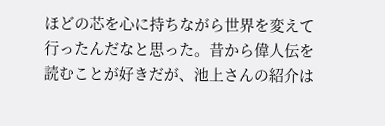ほどの芯を心に持ちながら世界を変えて行ったんだなと思った。昔から偉人伝を読むことが好きだが、池上さんの紹介は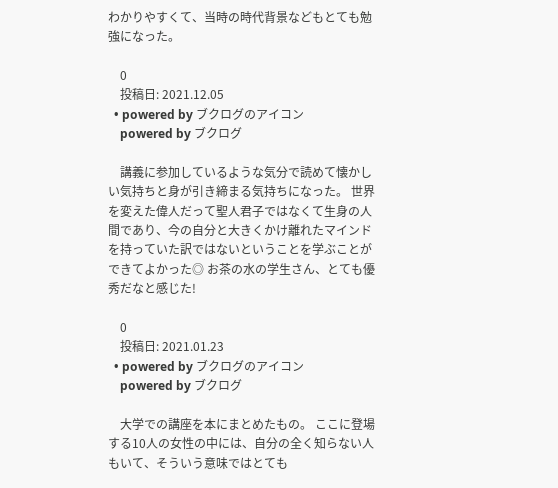わかりやすくて、当時の時代背景などもとても勉強になった。

    0
    投稿日: 2021.12.05
  • powered by ブクログのアイコン
    powered by ブクログ

    講義に参加しているような気分で読めて懐かしい気持ちと身が引き締まる気持ちになった。 世界を変えた偉人だって聖人君子ではなくて生身の人間であり、今の自分と大きくかけ離れたマインドを持っていた訳ではないということを学ぶことができてよかった◎ お茶の水の学生さん、とても優秀だなと感じた!

    0
    投稿日: 2021.01.23
  • powered by ブクログのアイコン
    powered by ブクログ

    大学での講座を本にまとめたもの。 ここに登場する10人の女性の中には、自分の全く知らない人もいて、そういう意味ではとても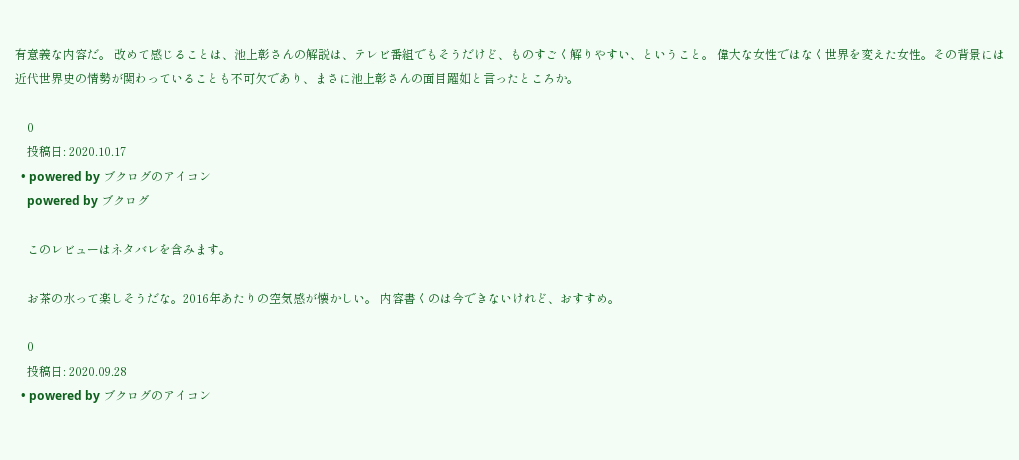有意義な内容だ。 改めて感じることは、池上彰さんの解説は、テレビ番組でもそうだけど、ものすごく解りやすい、ということ。 偉大な女性ではなく世界を変えた女性。その背景には近代世界史の情勢が関わっていることも不可欠であり、まさに池上彰さんの面目躍如と言ったところか。

    0
    投稿日: 2020.10.17
  • powered by ブクログのアイコン
    powered by ブクログ

    このレビューはネタバレを含みます。

    お茶の水って楽しそうだな。2016年あたりの空気感が懐かしい。 内容書くのは今できないけれど、おすすめ。

    0
    投稿日: 2020.09.28
  • powered by ブクログのアイコン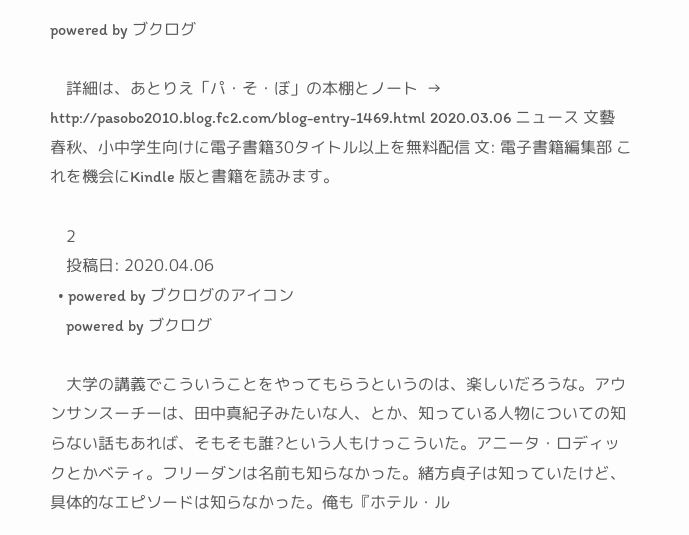powered by ブクログ

    詳細は、あとりえ「パ・そ・ぼ」の本棚とノート  → http://pasobo2010.blog.fc2.com/blog-entry-1469.html 2020.03.06 ニュース 文藝春秋、小中学生向けに電子書籍30タイトル以上を無料配信 文: 電子書籍編集部 これを機会にKindle 版と書籍を読みます。

    2
    投稿日: 2020.04.06
  • powered by ブクログのアイコン
    powered by ブクログ

    大学の講義でこういうことをやってもらうというのは、楽しいだろうな。アウンサンスーチーは、田中真紀子みたいな人、とか、知っている人物についての知らない話もあれば、そもそも誰?という人もけっこういた。アニータ・ロディックとかベティ。フリーダンは名前も知らなかった。緒方貞子は知っていたけど、具体的なエピソードは知らなかった。俺も『ホテル・ル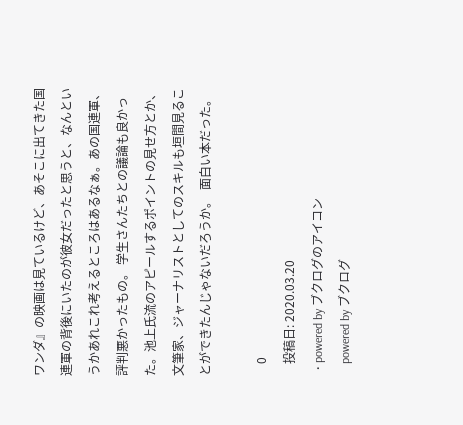ワンダ』の映画は見ているけど、あそこに出てきた国連軍の背後にいたのが彼女だったと思うと、なんというかあれこれ考えるところはあるなぁ。あの国連軍、評判悪かったもの。 学生さんたちとの議論も良かった。池上氏流のアピールするポイントの見せ方とか、文筆家、ジャーナリストとしてのスキルも垣間見ることができたんじゃないだろうか。  面白い本だった。

    0
    投稿日: 2020.03.20
  • powered by ブクログのアイコン
    powered by ブクログ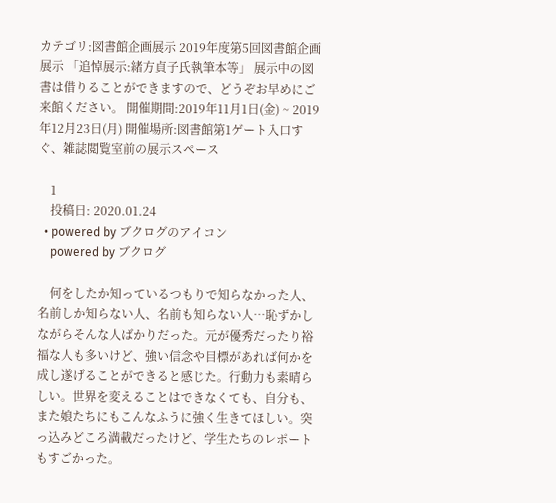カテゴリ:図書館企画展示 2019年度第5回図書館企画展示 「追悼展示:緒方貞子氏執筆本等」 展示中の図書は借りることができますので、どうぞお早めにご来館ください。 開催期間:2019年11月1日(金) ~ 2019年12月23日(月) 開催場所:図書館第1ゲート入口すぐ、雑誌閲覧室前の展示スペース

    1
    投稿日: 2020.01.24
  • powered by ブクログのアイコン
    powered by ブクログ

    何をしたか知っているつもりで知らなかった人、名前しか知らない人、名前も知らない人…恥ずかしながらそんな人ばかりだった。元が優秀だったり裕福な人も多いけど、強い信念や目標があれば何かを成し遂げることができると感じた。行動力も素晴らしい。世界を変えることはできなくても、自分も、また娘たちにもこんなふうに強く生きてほしい。突っ込みどころ満載だったけど、学生たちのレポートもすごかった。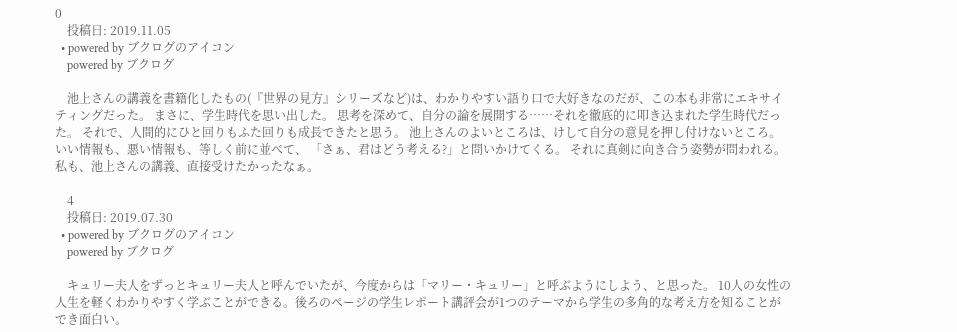0
    投稿日: 2019.11.05
  • powered by ブクログのアイコン
    powered by ブクログ

    池上さんの講義を書籍化したもの(『世界の見方』シリーズなど)は、わかりやすい語り口で大好きなのだが、この本も非常にエキサイティングだった。 まさに、学生時代を思い出した。 思考を深めて、自分の論を展開する……それを徹底的に叩き込まれた学生時代だった。 それで、人間的にひと回りもふた回りも成長できたと思う。 池上さんのよいところは、けして自分の意見を押し付けないところ。 いい情報も、悪い情報も、等しく前に並べて、 「さぁ、君はどう考える?」と問いかけてくる。 それに真剣に向き合う姿勢が問われる。 私も、池上さんの講義、直接受けたかったなぁ。

    4
    投稿日: 2019.07.30
  • powered by ブクログのアイコン
    powered by ブクログ

    キュリー夫人をずっとキュリー夫人と呼んでいたが、今度からは「マリー・キュリー」と呼ぶようにしよう、と思った。 10人の女性の人生を軽くわかりやすく学ぶことができる。後ろのページの学生レポート講評会が1つのテーマから学生の多角的な考え方を知ることができ面白い。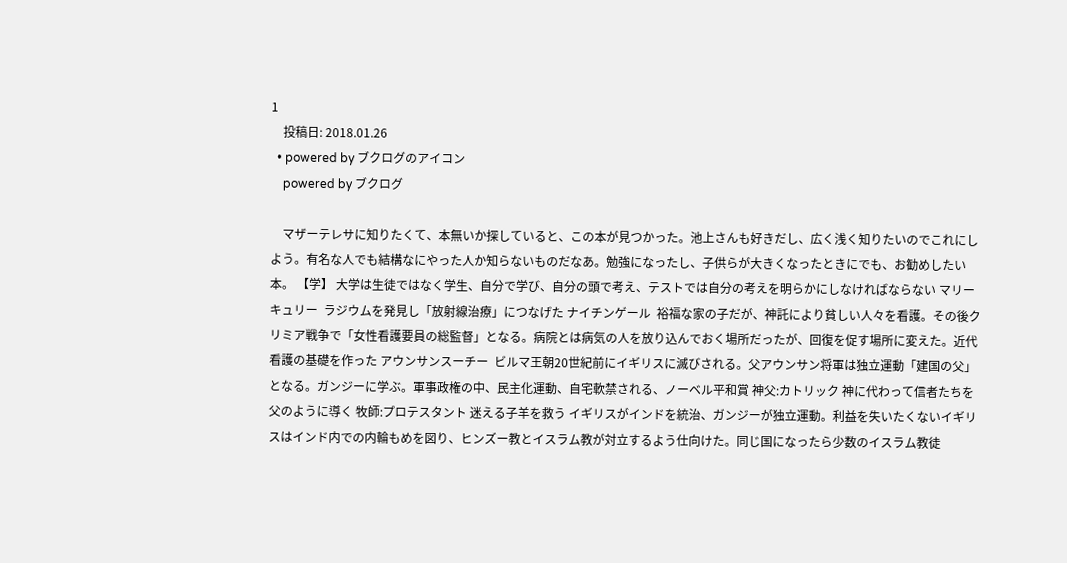1
    投稿日: 2018.01.26
  • powered by ブクログのアイコン
    powered by ブクログ

    マザーテレサに知りたくて、本無いか探していると、この本が見つかった。池上さんも好きだし、広く浅く知りたいのでこれにしよう。有名な人でも結構なにやった人か知らないものだなあ。勉強になったし、子供らが大きくなったときにでも、お勧めしたい本。 【学】 大学は生徒ではなく学生、自分で学び、自分の頭で考え、テストでは自分の考えを明らかにしなければならない マリーキュリー  ラジウムを発見し「放射線治療」につなげた ナイチンゲール  裕福な家の子だが、神託により貧しい人々を看護。その後クリミア戦争で「女性看護要員の総監督」となる。病院とは病気の人を放り込んでおく場所だったが、回復を促す場所に変えた。近代看護の基礎を作った アウンサンスーチー  ビルマ王朝20世紀前にイギリスに滅びされる。父アウンサン将軍は独立運動「建国の父」となる。ガンジーに学ぶ。軍事政権の中、民主化運動、自宅軟禁される、ノーベル平和賞 神父:カトリック 神に代わって信者たちを父のように導く 牧師:プロテスタント 迷える子羊を救う イギリスがインドを統治、ガンジーが独立運動。利益を失いたくないイギリスはインド内での内輪もめを図り、ヒンズー教とイスラム教が対立するよう仕向けた。同じ国になったら少数のイスラム教徒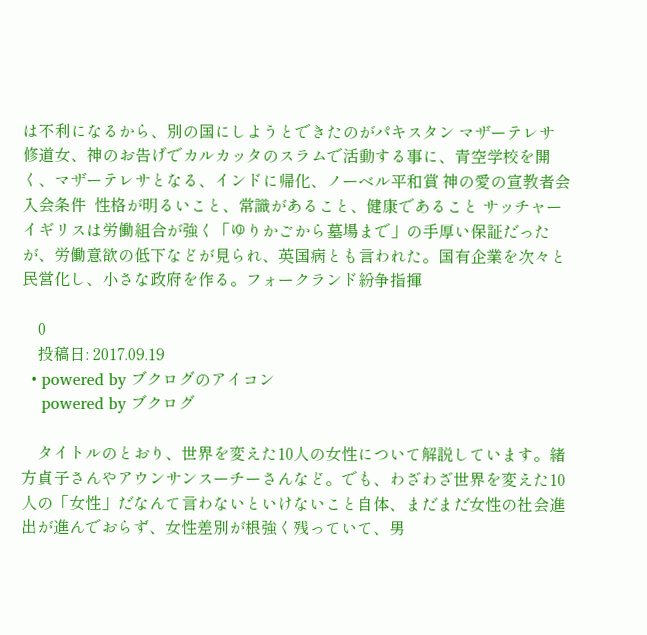は不利になるから、別の国にしようとできたのがパキスタン マザーテレサ  修道女、神のお告げでカルカッタのスラムで活動する事に、青空学校を開く、マザーテレサとなる、インドに帰化、ノーベル平和賞 神の愛の宣教者会入会条件  性格が明るいこと、常識があること、健康であること サッチャー  イギリスは労働組合が強く「ゆりかごから墓場まで」の手厚い保証だったが、労働意欲の低下などが見られ、英国病とも言われた。国有企業を次々と民営化し、小さな政府を作る。フォークランド紛争指揮

    0
    投稿日: 2017.09.19
  • powered by ブクログのアイコン
    powered by ブクログ

    タイトルのとおり、世界を変えた10人の女性について解説しています。緒方貞子さんやアウンサンスーチーさんなど。でも、わざわざ世界を変えた10人の「女性」だなんて言わないといけないこと自体、まだまだ女性の社会進出が進んでおらず、女性差別が根強く残っていて、男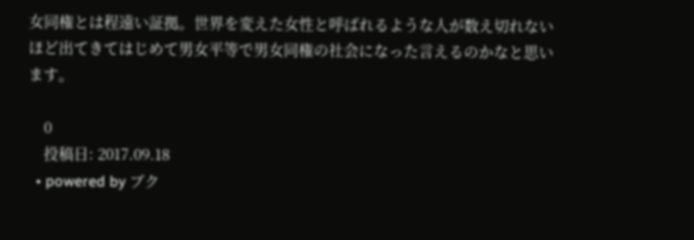女同権とは程遠い証拠。世界を変えた女性と呼ばれるような人が数え切れないほど出てきてはじめて男女平等で男女同権の社会になった言えるのかなと思います。

    0
    投稿日: 2017.09.18
  • powered by ブク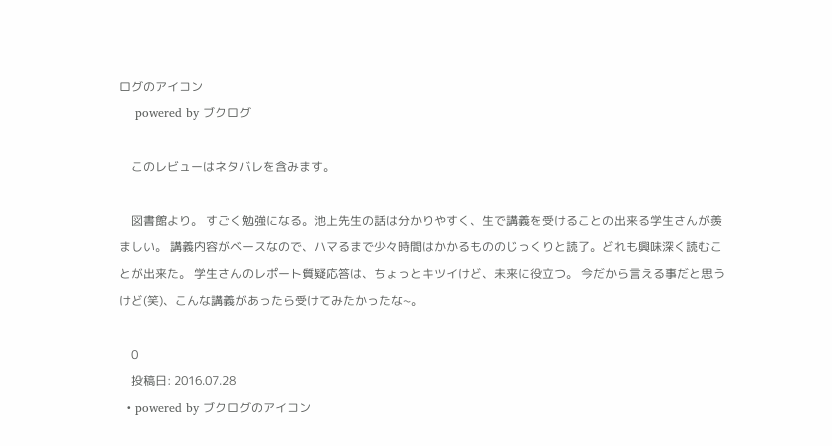ログのアイコン
    powered by ブクログ

    このレビューはネタバレを含みます。

    図書館より。 すごく勉強になる。池上先生の話は分かりやすく、生で講義を受けることの出来る学生さんが羨ましい。 講義内容がベースなので、ハマるまで少々時間はかかるもののじっくりと読了。どれも興味深く読むことが出来た。 学生さんのレポート質疑応答は、ちょっとキツイけど、未来に役立つ。 今だから言える事だと思うけど(笑)、こんな講義があったら受けてみたかったな~。

    0
    投稿日: 2016.07.28
  • powered by ブクログのアイコン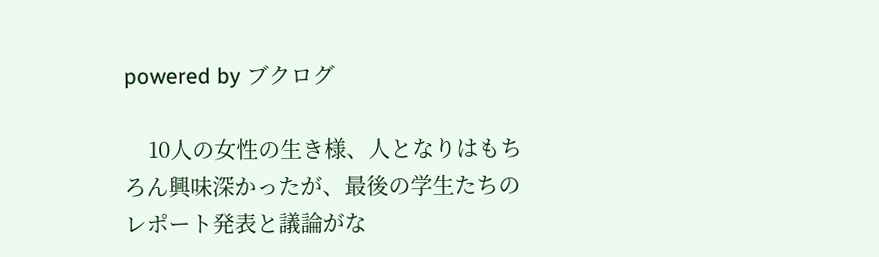powered by ブクログ

    10人の女性の生き様、人となりはもちろん興味深かったが、最後の学生たちのレポート発表と議論がな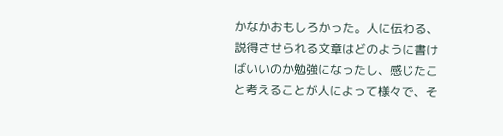かなかおもしろかった。人に伝わる、説得させられる文章はどのように書けばいいのか勉強になったし、感じたこと考えることが人によって様々で、そ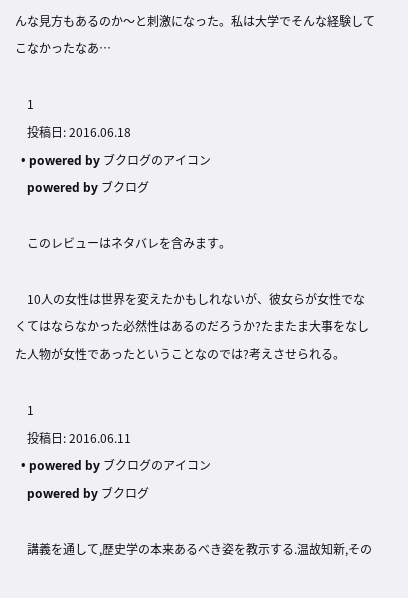んな見方もあるのか〜と刺激になった。私は大学でそんな経験してこなかったなあ…

    1
    投稿日: 2016.06.18
  • powered by ブクログのアイコン
    powered by ブクログ

    このレビューはネタバレを含みます。

    10人の女性は世界を変えたかもしれないが、彼女らが女性でなくてはならなかった必然性はあるのだろうか?たまたま大事をなした人物が女性であったということなのでは?考えさせられる。

    1
    投稿日: 2016.06.11
  • powered by ブクログのアイコン
    powered by ブクログ

    講義を通して,歴史学の本来あるべき姿を教示する.温故知新,その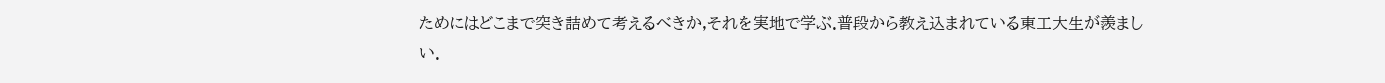ためにはどこまで突き詰めて考えるべきか,それを実地で学ぶ.普段から教え込まれている東工大生が羨ましい.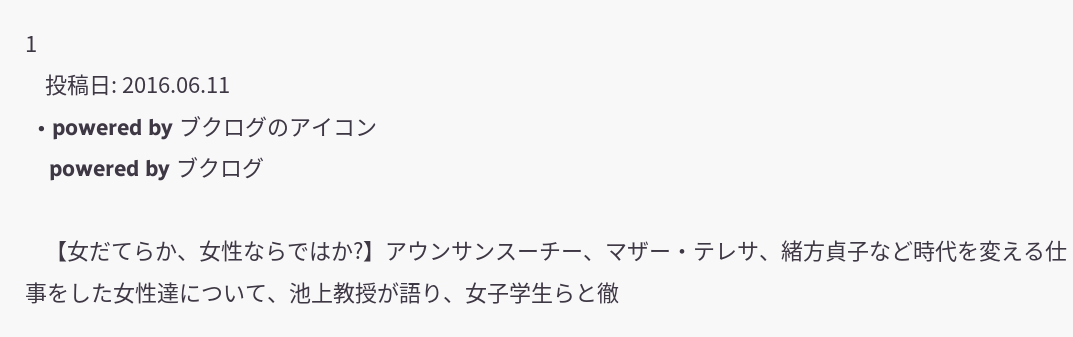1
    投稿日: 2016.06.11
  • powered by ブクログのアイコン
    powered by ブクログ

    【女だてらか、女性ならではか?】アウンサンスーチー、マザー・テレサ、緒方貞子など時代を変える仕事をした女性達について、池上教授が語り、女子学生らと徹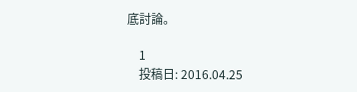底討論。

    1
    投稿日: 2016.04.25